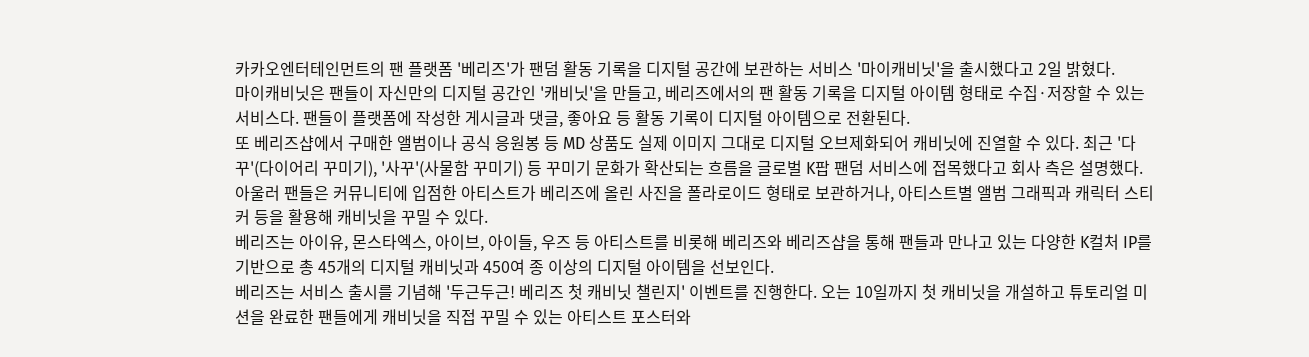카카오엔터테인먼트의 팬 플랫폼 '베리즈'가 팬덤 활동 기록을 디지털 공간에 보관하는 서비스 '마이캐비닛'을 출시했다고 2일 밝혔다.
마이캐비닛은 팬들이 자신만의 디지털 공간인 '캐비닛'을 만들고, 베리즈에서의 팬 활동 기록을 디지털 아이템 형태로 수집·저장할 수 있는 서비스다. 팬들이 플랫폼에 작성한 게시글과 댓글, 좋아요 등 활동 기록이 디지털 아이템으로 전환된다.
또 베리즈샵에서 구매한 앨범이나 공식 응원봉 등 MD 상품도 실제 이미지 그대로 디지털 오브제화되어 캐비닛에 진열할 수 있다. 최근 '다꾸'(다이어리 꾸미기), '사꾸'(사물함 꾸미기) 등 꾸미기 문화가 확산되는 흐름을 글로벌 K팝 팬덤 서비스에 접목했다고 회사 측은 설명했다.
아울러 팬들은 커뮤니티에 입점한 아티스트가 베리즈에 올린 사진을 폴라로이드 형태로 보관하거나, 아티스트별 앨범 그래픽과 캐릭터 스티커 등을 활용해 캐비닛을 꾸밀 수 있다.
베리즈는 아이유, 몬스타엑스, 아이브, 아이들, 우즈 등 아티스트를 비롯해 베리즈와 베리즈샵을 통해 팬들과 만나고 있는 다양한 K컬처 IP를 기반으로 총 45개의 디지털 캐비닛과 450여 종 이상의 디지털 아이템을 선보인다.
베리즈는 서비스 출시를 기념해 '두근두근! 베리즈 첫 캐비닛 챌린지' 이벤트를 진행한다. 오는 10일까지 첫 캐비닛을 개설하고 튜토리얼 미션을 완료한 팬들에게 캐비닛을 직접 꾸밀 수 있는 아티스트 포스터와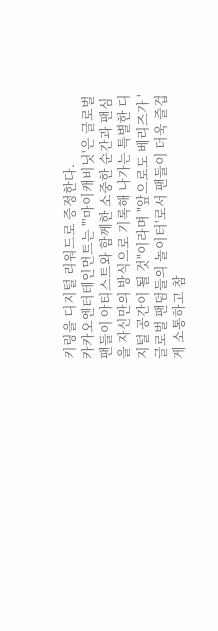키링을 디지털 리워드로 증정한다.
카카오엔터테인먼트는 "'마이캐비닛'은 글로벌 팬들이 아티스트와 함께한 소중한 순간과 팬심을 자신만의 방식으로 기록해 나가는 특별한 디지털 공간이 될 것"이라며 "앞으로도 베리즈가 '글로벌 팬덤들의 놀이터'로서 팬들이 더욱 즐겁게 소통하고 참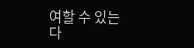여할 수 있는 다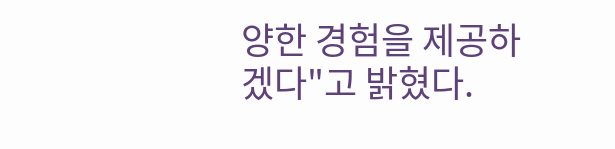양한 경험을 제공하겠다"고 밝혔다.